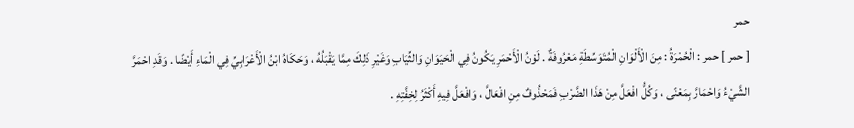حمر
[ حمر ] حمر : الْحُمْرَةُ : مِنَ الْأَلْوَانِ الْمُتَوَسِّطَةِ مَعْرُوفَةٌ . لَوْنُ الْأَحْمَرِ يَكُونُ فِي الْحَيَوَانِ وَالثِّيَابِ وَغَيْرِ ذَلِكَ مِمَّا يَقْبَلُهُ ، وَحَكَاهُ ابْنُ الْأَعْرَابِيِّ فِي الْمَاءِ أَيْضًا . وَقَدِ احْمَرَّ الشَّيْءُ وَاحْمَارَّ بِمَعْنًى ، وَكُلُّ افْعَلَّ مِنْ هَذَا الضَّرْبِ فَمَحْذُوفٌ مِنِ افْعَالَّ ، وَافْعَلَّ فِيهِ أَكْثَرُ لِخِفَّتِهِ .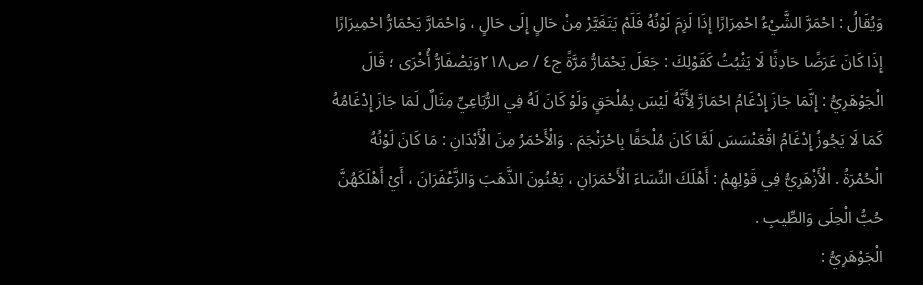وَيُقَالُ : احْمَرَّ الشَّيْءُ احْمِرَارًا إِذَا لَزِمَ لَوْنُهُ فَلَمْ يَتَغَيَّرْ مِنْ حَالٍ إِلَى حَالٍ ، وَاحْمَارَّ يَحْمَارُّ احْمِيرَارًا إِذَا كَانَ عَرَضًا حَادِثًا لَا يَثْبُتُ كَقَوْلِكَ : جَعَلَ يَحْمَارُّ مَرَّةً ج٤ / ص٢١٨وَيَصْفَارُّ أُخْرَى ؛ قَالَ الْجَوْهَرِيُّ : إِنَّمَا جَازَ إِدْغَامُ احْمَارَّ لِأَنَّهُ لَيْسَ بِمُلْحَقٍ وَلَوْ كَانَ لَهُ فِي الرُّبَاعِيِّ مِثَالٌ لَمَا جَازَ إِدْغَامُهُ كَمَا لَا يَجُوزُ إِدْغَامُ اقْعَنْسَسَ لَمَّا كَانَ مُلْحَقًا بِاحْرَنْجَمَ . وَالْأَحْمَرُ مِنَ الْأَبْدَانِ : مَا كَانَ لَوْنُهُ الْحُمْرَةُ . الْأَزْهَرِيُّ فِي قَوْلِهِمْ : أَهْلَكَ النِّسَاءَ الْأَحْمَرَانِ ، يَعْنُونَ الذَّهَبَ وَالزَّعْفَرَانَ ، أَيْ أَهْلَكَهُنَّ حُبُّ الْحِلَى وَالطِّيبِ .
الْجَوْهَرِيُّ :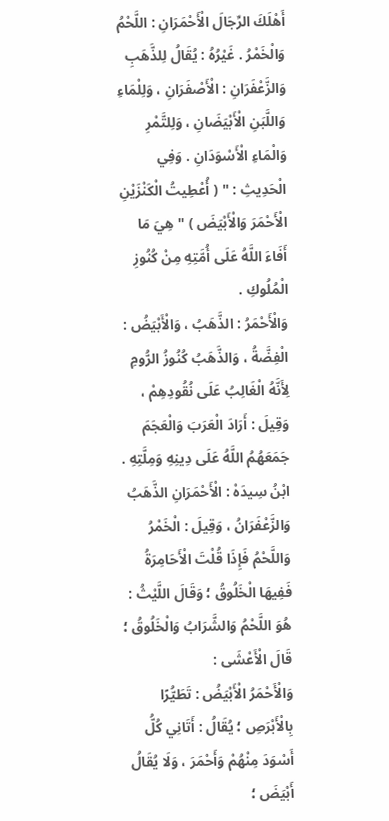أَهْلَكَ الرِّجَالَ الْأَحْمَرَانِ : اللَّحْمُ وَالْخَمْرُ . غَيْرُهُ : يُقَالُ لِلذَّهَبِ وَالزَّعْفَرَانِ : الْأَصْفَرَانِ ، وَلِلْمَاءِ وَاللَّبَنِ الْأَبْيَضَانِ ، وَلِلتَّمْرِ وَالْمَاءِ الْأَسْوَدَانِ . وَفِي الْحَدِيثِ : " ( أُعْطِيتُ الْكَنْزَيْنِ الْأَحْمَرَ وَالْأَبْيَضَ ) " هِيَ مَا أَفَاءَ اللَّهُ عَلَى أُمَّتِهِ مِنْ كُنُوزِ الْمُلُوكِ .
وَالْأَحْمَرُ : الذَّهَبُ ، وَالْأَبْيَضُ : الْفِضَّةُ ، وَالذَّهَبُ كُنُوزُ الرُّومِ لِأَنَّهُ الْغَالِبُ عَلَى نُقُودِهِمْ ، وَقِيلَ : أَرَادَ الْعَرَبَ وَالْعَجَمَ جَمَعَهُمُ اللَّهُ عَلَى دِينِهِ وَمِلَّتِهِ . ابْنُ سِيدَهْ : الْأَحْمَرَانِ الذَّهَبُ وَالزَّعْفَرَانُ ، وَقِيلَ : الْخَمْرُ وَاللَّحْمُ فَإِذَا قُلْتَ الْأَحَامِرَةُ فَفِيهَا الْخَلُوقُ ؛ وَقَالَ اللَّيْثُ : هُوَ اللَّحْمُ وَالشَّرَابُ وَالْخَلُوقُ ؛ قَالَ الْأَعْشَى :
وَالْأَحْمَرُ الْأَبْيَضُ : تَطَيُّرًا بِالْأَبْرَصِ ؛ يُقَالُ : أَتَانِي كُلُّ أَسْوَدَ مِنْهُمْ وَأَحْمَرَ ، وَلَا يُقَالُ أَبْيَضَ ؛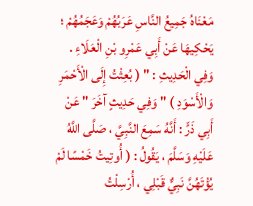مَعْنَاهُ جَمِيعُ النَّاسِ عَرَبُهُمْ وَعَجَمُهُمْ ؛ يَحْكِيهَا عَنْ أَبِي عَمْرِو بْنِ الْعَلَاءِ . وَفِي الْحَدِيثِ : " ( بُعِثْتُ إِلَى الْأَحْمَرِ وَالْأَسْوَدِ ) " وَفِي حَدِيثٍ آخَرَ " عَنْ أَبِي ذَرٍّ : أَنَّهُ سَمِعَ النَّبِيَّ ، صَلَّى اللَّهُ عَلَيْهِ وَسَلَّمَ ، يَقُولُ : ( أُوتِيتُ خَمْسًا لَمْ يُؤْتَهُنَّ نَبِيٌّ قَبْلِي ، أُرْسِلْتُ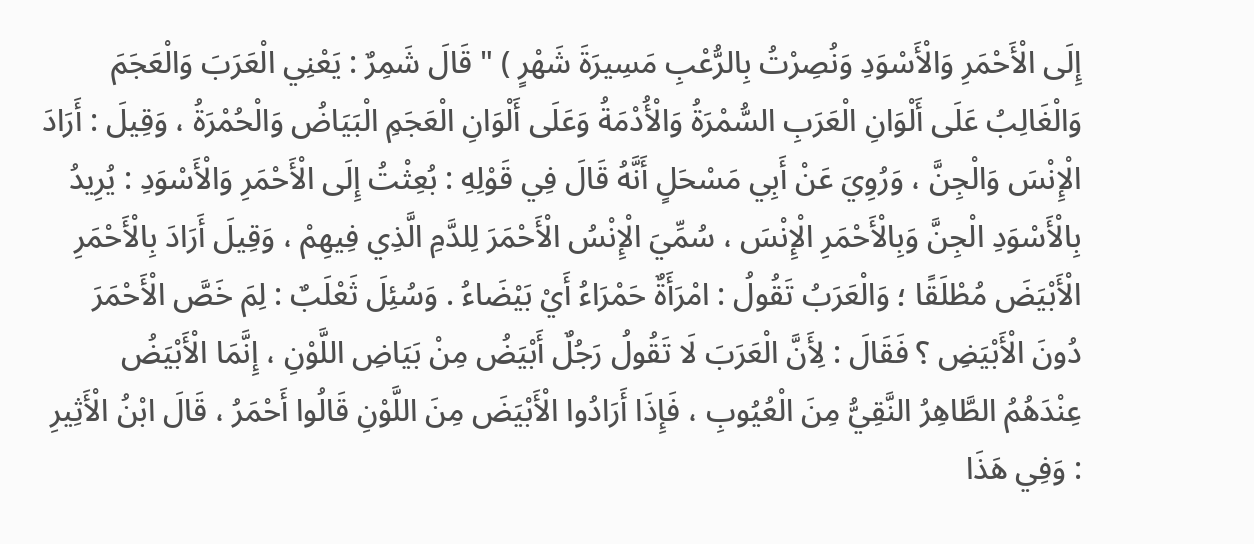إِلَى الْأَحْمَرِ وَالْأَسْوَدِ وَنُصِرْتُ بِالرُّعْبِ مَسِيرَةَ شَهْرٍ ) " قَالَ شَمِرٌ : يَعْنِي الْعَرَبَ وَالْعَجَمَ وَالْغَالِبُ عَلَى أَلْوَانِ الْعَرَبِ السُّمْرَةُ وَالْأُدْمَةُ وَعَلَى أَلْوَانِ الْعَجَمِ الْبَيَاضُ وَالْحُمْرَةُ ، وَقِيلَ : أَرَادَ الْإِنْسَ وَالْجِنَّ ، وَرُوِيَ عَنْ أَبِي مَسْحَلٍ أَنَّهُ قَالَ فِي قَوْلِهِ : بُعِثْتُ إِلَى الْأَحْمَرِ وَالْأَسْوَدِ : يُرِيدُ بِالْأَسْوَدِ الْجِنَّ وَبِالْأَحْمَرِ الْإِنْسَ ، سُمِّيَ الْإِنْسُ الْأَحْمَرَ لِلدَّمِ الَّذِي فِيهِمْ ، وَقِيلَ أَرَادَ بِالْأَحْمَرِ الْأَبْيَضَ مُطْلَقًا ؛ وَالْعَرَبُ تَقُولُ : امْرَأَةٌ حَمْرَاءُ أَيْ بَيْضَاءُ . وَسُئِلَ ثَعْلَبٌ : لِمَ خَصَّ الْأَحْمَرَ دُونَ الْأَبْيَضِ ؟ فَقَالَ : لِأَنَّ الْعَرَبَ لَا تَقُولُ رَجُلٌ أَبْيَضُ مِنْ بَيَاضِ اللَّوْنِ ، إِنَّمَا الْأَبْيَضُ عِنْدَهُمُ الطَّاهِرُ النَّقِيُّ مِنَ الْعُيُوبِ ، فَإِذَا أَرَادُوا الْأَبْيَضَ مِنَ اللَّوْنِ قَالُوا أَحْمَرُ ، قَالَ ابْنُ الْأَثِيرِ : وَفِي هَذَا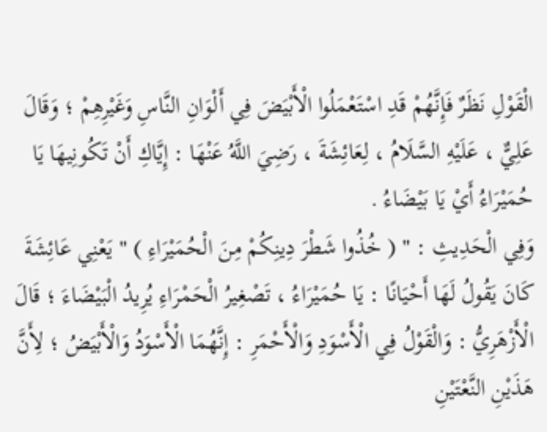الْقَوْلِ نَظَرٌ فَإِنَّهُمْ قَدِ اسْتَعْمَلُوا الْأَبْيَضَ فِي أَلْوَانِ النَّاسِ وَغَيْرِهِمْ ؛ وَقَالَ عَلِيٌّ ، عَلَيْهِ السَّلَامُ ، لِعَائِشَةَ ، رَضِيَ اللَّهُ عَنْهَا : إِيَّاكِ أَنْ تَكُونِيهَا يَا حُمَيْرَاءُ أَيْ يَا بَيْضَاءُ .
وَفِي الْحَدِيثِ : " ( خُذُوا شَطْرَ دِينِكُمْ مِنَ الْحُمَيْرَاءِ ) " يَعْنِي عَائِشَةَ كَانَ يَقُولُ لَهَا أَحْيَانًا : يَا حُمَيْرَاءُ ، تَصْغِيرُ الْحَمْرَاءِ يُرِيدُ الْبَيْضَاءَ ؛ قَالَ الْأَزْهَرِيُّ : وَالْقَوْلُ فِي الْأَسْوَدِ وَالْأَحْمَرِ : إِنَّهُمَا الْأَسْوَدُ وَالْأَبْيَضُ ؛ لِأَنَّ هَذَيْنِ النَّعْتَيْنِ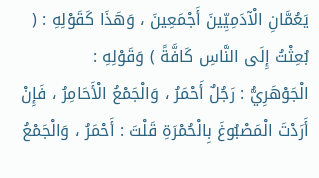يَعُمَّانِ الْآدَمِيِّينَ أَجْمَعِينَ ، وَهَذَا كَقَوْلِهِ : ( بُعِثْتُ إِلَى النَّاسِ كَافَّةً ) وَقَوْلِهِ :
الْجَوْهَرِيُّ : رَجُلٌ أَحْمَرُ ، وَالْجَمْعُ الْأَحَامِرُ ، فَإِنْ أَرَدْتَ الْمَصْبُوغَ بِالْحُمْرَةِ قَلْتَ : أَحْمَرُ ، وَالْجَمْعُ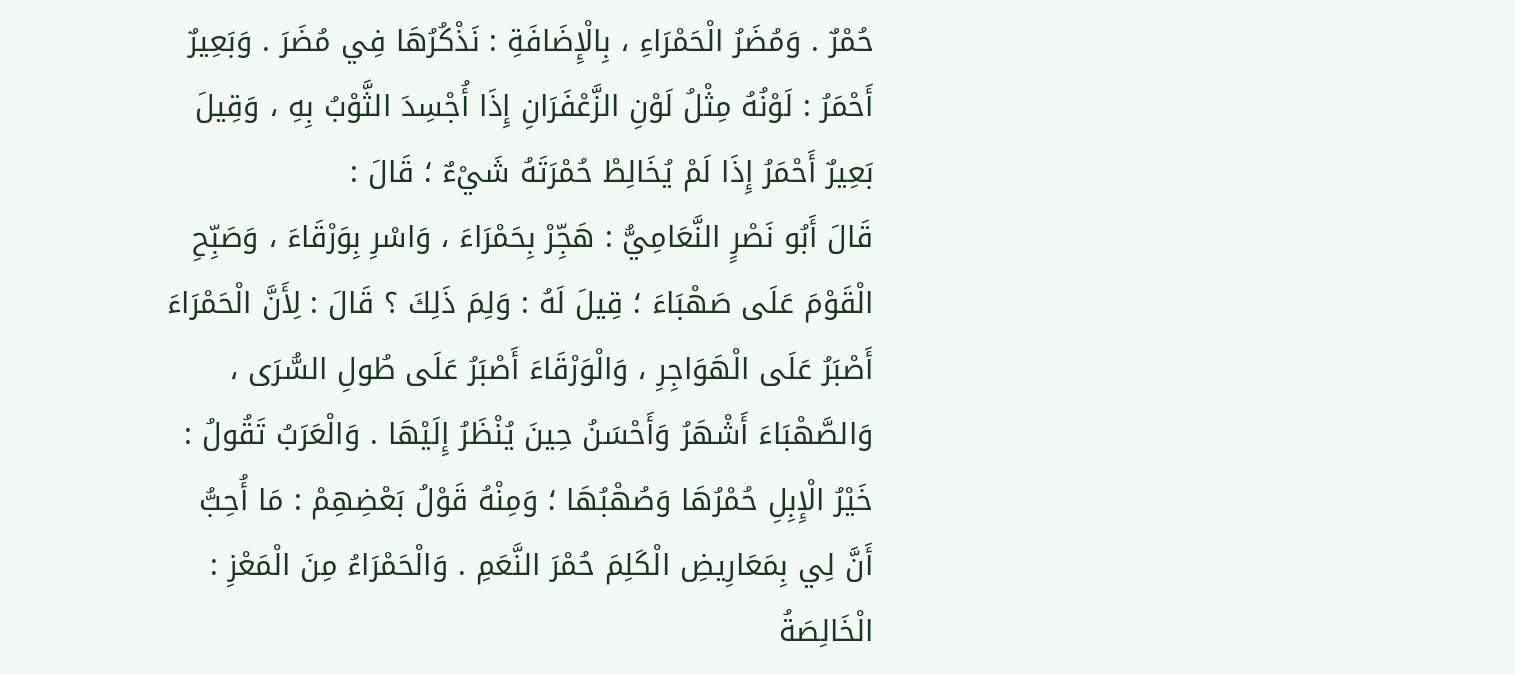حُمْرٌ . وَمُضَرُ الْحَمْرَاءِ ، بِالْإِضَافَةِ : نَذْكُرُهَا فِي مُضَرَ . وَبَعِيرٌ أَحْمَرُ : لَوْنُهُ مِثْلُ لَوْنِ الزَّعْفَرَانِ إِذَا أُجْسِدَ الثَّوْبُ بِهِ ، وَقِيلَ بَعِيرٌ أَحْمَرُ إِذَا لَمْ يُخَالِطْ حُمْرَتَهُ شَيْءٌ ؛ قَالَ :
قَالَ أَبُو نَصْرٍ النَّعَامِيُّ : هَجِّرْ بِحَمْرَاءَ ، وَاسْرِ بِوَرْقَاءَ ، وَصَبِّحِ الْقَوْمَ عَلَى صَهْبَاءَ ؛ قِيلَ لَهُ : وَلِمَ ذَلِكَ ؟ قَالَ : لِأَنَّ الْحَمْرَاءَ أَصْبَرُ عَلَى الْهَوَاجِرِ ، وَالْوَرْقَاءَ أَصْبَرُ عَلَى طُولِ السُّرَى ، وَالصَّهْبَاءَ أَشْهَرُ وَأَحْسَنُ حِينَ يُنْظَرُ إِلَيْهَا . وَالْعَرَبُ تَقُولُ : خَيْرُ الْإِبِلِ حُمْرُهَا وَصُهْبُهَا ؛ وَمِنْهُ قَوْلُ بَعْضِهِمْ : مَا أُحِبُّ أَنَّ لِي بِمَعَارِيضِ الْكَلِمَ حُمْرَ النَّعَمِ . وَالْحَمْرَاءُ مِنَ الْمَعْزِ : الْخَالِصَةُ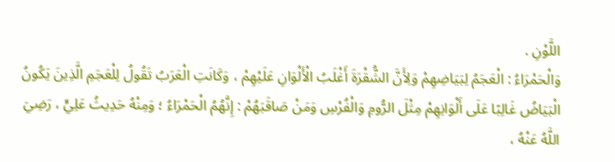اللَّوْنِ .
وَالْحَمْرَاءُ : الْعَجَمُ لِبَيَاضِهِمْ وَلِأَنَّ الشُّقْرَةَ أَغْلَبُ الْأَلْوَانِ عَلَيْهِمْ ، وَكَانَتِ الْعَرَبُ تَقُولُ لِلْعَجَمِ الَّذِينَ يَكُونُ الْبَيَاضُ غَالِبًا عَلَى أَلْوَانِهِمْ مِثْلَ الرُّومِ وَالْفُرْسِ وَمَنْ صَاقَبَهُمْ : إِنَّهُمُ الْحَمْرَاءُ ؛ وَمِنْهُ حَدِيثُ عَلِيٍّ ، رَضِيَ اللَّهُ عَنْهُ ،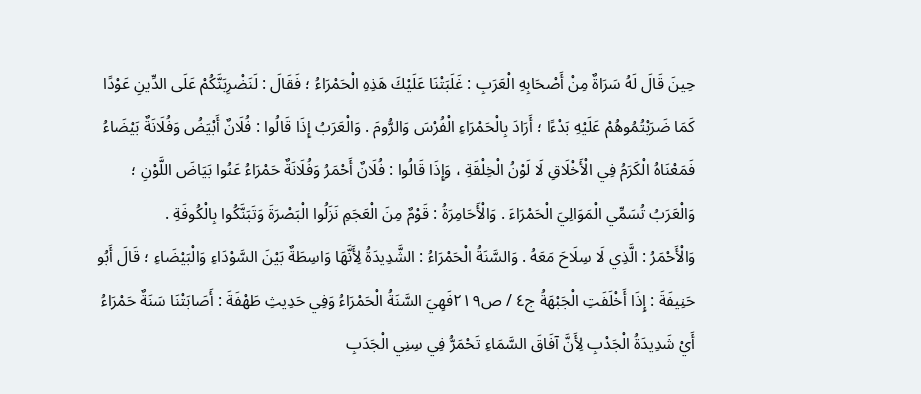حِينَ قَالَ لَهُ سَرَاةٌ مِنْ أَصْحَابِهِ الْعَرَبِ : غَلَبَتْنَا عَلَيْكَ هَذِهِ الْحَمْرَاءُ ؛ فَقَالَ : لَنَضْرِبَنَّكُمْ عَلَى الدِّينِ عَوْدًا كَمَا ضَرَبْتُمُوهُمْ عَلَيْهِ بَدْءًا ؛ أَرَادَ بِالْحَمْرَاءِ الْفُرْسَ وَالرُّومَ . وَالْعَرَبُ إِذَا قَالُوا : فُلَانٌ أَبْيَضُ وَفُلَانَةٌ بَيْضَاءُ فَمَعْنَاهُ الْكَرَمُ فِي الْأَخْلَاقِ لَا لَوْنُ الْخِلْقَةِ ، وَإِذَا قَالُوا : فُلَانٌ أَحْمَرُ وَفُلَانَةٌ حَمْرَاءُ عَنُوا بَيَاضَ اللَّوْنِ ؛ وَالْعَرَبُ تُسَمِّي الْمَوَالِيَ الْحَمْرَاءَ . وَالْأَحَامِرَةُ : قَوْمٌ مِنَ الْعَجَمِ نَزَلُوا الْبَصْرَةَ وَتَبَنَّكُوا بِالْكُوفَةِ .
وَالْأَحْمَرُ : الَّذِي لَا سِلَاحَ مَعَهُ . وَالسَّنَةُ الْحَمْرَاءُ : الشَّدِيدَةُ لِأَنَّهَا وَاسِطَةٌ بَيْنَ السَّوْدَاءِ وَالْبَيْضَاءِ ؛ قَالَ أَبُو حَنِيفَةَ : إِذَا أَخْلَفَتِ الْجَبْهَةُ ج٤ / ص٢١٩فَهِيَ السَّنَةُ الْحَمْرَاءُ وَفِي حَدِيثِ طَهْفَةَ : أَصَابَتْنَا سَنَةٌ حَمْرَاءُ أَيْ شَدِيدَةُ الْجَدْبِ لِأَنَّ آفَاقَ السَّمَاءِ تَحْمَرُّ فِي سِنِي الْجَدَبِ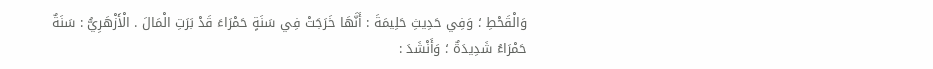وَالْقَحْطِ ؛ وَفِي حَدِيثِ حَلِيمَةَ : أَنَّهَا خَرَجَتْ فِي سَنَةٍ حَمْرَاءَ قَدْ بَرَتِ الْمَالَ . الْأَزْهَرِيُّ : سَنَةٌ حَمْرَاءُ شَدِيدَةٌ ؛ وَأَنْشَدَ :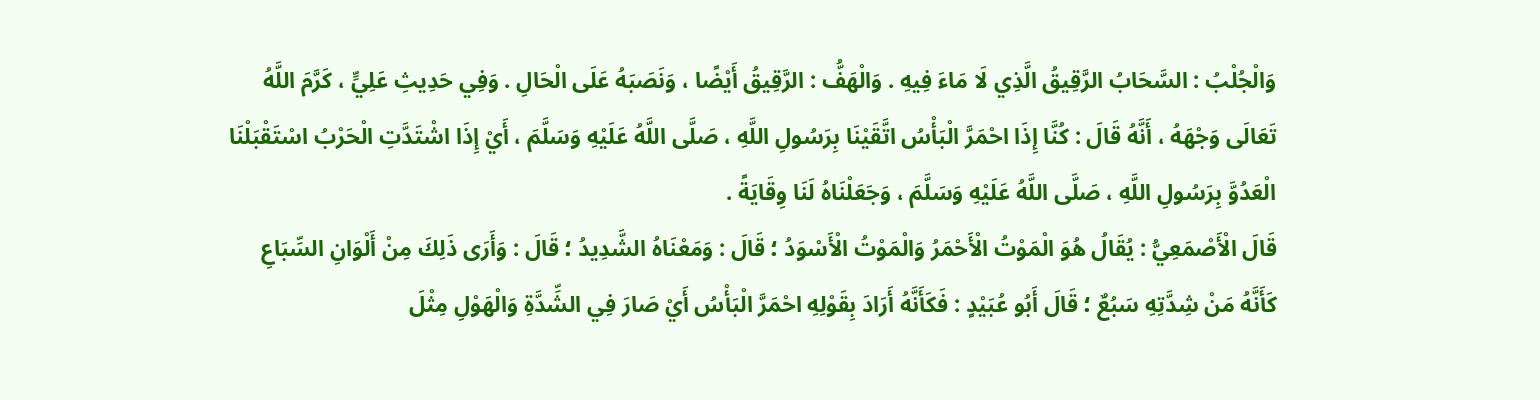وَالْجُلْبُ : السَّحَابُ الرَّقِيقُ الَّذِي لَا مَاءَ فِيهِ . وَالْهَفُّ : الرَّقِيقُ أَيْضًا ، وَنَصَبَهُ عَلَى الْحَالِ . وَفِي حَدِيثِ عَلِيٍّ ، كَرَّمَ اللَّهُ تَعَالَى وَجْهَهُ ، أَنَّهُ قَالَ : كُنَّا إِذَا احْمَرَّ الْبَأْسُ اتَّقَيْنَا بِرَسُولِ اللَّهِ ، صَلَّى اللَّهُ عَلَيْهِ وَسَلَّمَ ، أَيْ إِذَا اشْتَدَّتِ الْحَرْبُ اسْتَقْبَلْنَا الْعَدُوَّ بِرَسُولِ اللَّهِ ، صَلَّى اللَّهُ عَلَيْهِ وَسَلَّمَ ، وَجَعَلْنَاهُ لَنَا وِقَايَةً .
قَالَ الْأَصْمَعِيُّ : يُقَالُ هُوَ الْمَوْتُ الْأَحْمَرُ وَالْمَوْتُ الْأَسْوَدُ ؛ قَالَ : وَمَعْنَاهُ الشَّدِيدُ ؛ قَالَ : وَأَرَى ذَلِكَ مِنْ أَلْوَانِ السِّبَاعِ كَأَنَّهُ مَنْ شِدَّتِهِ سَبُعٌ ؛ قَالَ أَبُو عُبَيْدٍ : فَكَأَنَّهُ أَرَادَ بِقَوْلِهِ احْمَرَّ الْبَأْسُ أَيْ صَارَ فِي الشِّدَّةِ وَالْهَوْلِ مِثْلَ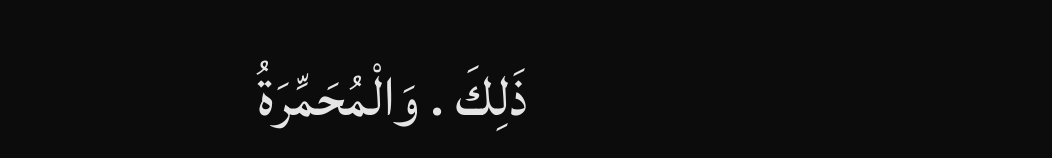ذَلِكَ . وَالْمُحَمِّرَةُ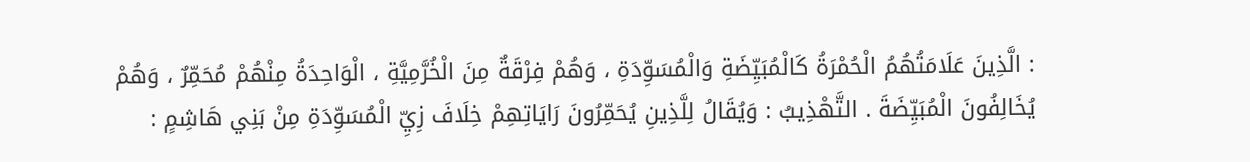: الَّذِينَ عَلَامَتُهُمُ الْحُمْرَةُ كَالْمُبَيِّضَةِ وَالْمُسَوِّدَةِ ، وَهُمْ فِرْقَةٌ مِنَ الْخُرَّمِيَّةِ ، الْوَاحِدَةُ مِنْهُمْ مُحَمِّرٌ ، وَهُمْ يُخَالِفُونَ الْمُبَيِّضَةَ . التَّهْذِيبُ : وَيُقَالُ لِلَّذِينِ يُحَمِّرُونَ رَايَاتِهِمْ خِلَافَ زِيِّ الْمُسَوِّدَةِ مِنْ بَنِي هَاشِمٍ :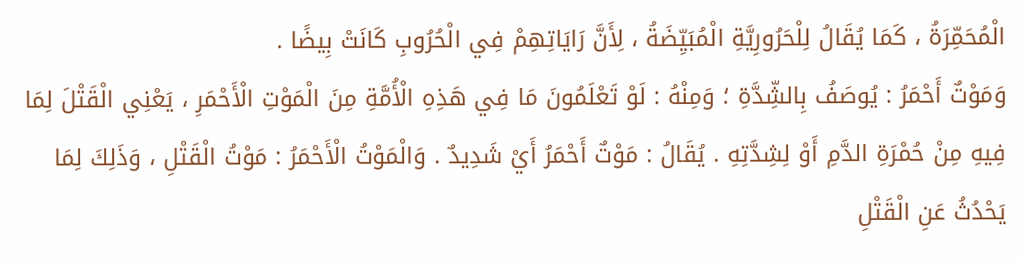الْمُحَمِّرَةُ ، كَمَا يُقَالُ لِلْحَرُورِيَّةِ الْمُبَيِّضَةُ ، لِأَنَّ رَايَاتِهِمْ فِي الْحُرُوبِ كَانَتْ بِيضًا .
وَمَوْتٌ أَحْمَرُ : يُوصَفُ بِالشِّدَّةِ ؛ وَمِنْهُ : لَوْ تَعْلَمُونَ مَا فِي هَذِهِ الْأُمَّةِ مِنَ الْمَوْتِ الْأَحْمَرِ ، يَعْنِي الْقَتْلَ لِمَا فِيهِ مِنْ حُمْرَةِ الدَّمِ أَوْ لِشِدَّتِهِ . يُقَالُ : مَوْتٌ أَحْمَرُ أَيْ شَدِيدٌ . وَالْمَوْتُ الْأَحْمَرُ : مَوْتُ الْقَتْلِ ، وَذَلِكَ لِمَا يَحْدُثُ عَنِ الْقَتْلِ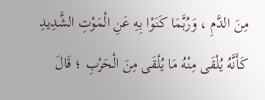مِنَ الدَّمِ ، وَرُبَّمَا كَنَوْا بِهِ عَنِ الْمَوْتِ الشَّدِيدِ كَأَنَّهُ يُلْقَى مِنْهُ مَا يُلْقَى مِنَ الْحَرْبِ ؛ قَالَ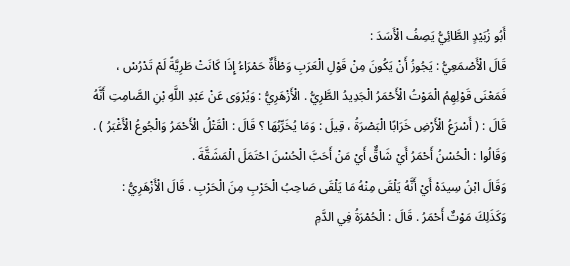أَبُو زُبَيْدٍ الطَّائِيُّ يَصِفُ الْأَسَدَ :
قَالَ الْأَصْمَعِيُّ : يَجُوزُ أَنْ يَكُونَ مِنْ قَوْلِ الْعَرَبِ وَطْأَةٌ حَمْرَاءُ إِذَا كَانَتْ طَرِيَّةً لَمْ تَدْرُسْ ، فَمَعْنَى قَوْلِهِمُ الْمَوْتُ الْأَحْمَرُ الْجَدِيدُ الطَّرِيُّ . الْأَزْهَرِيُّ : وَيُرْوَى عَنْ عَبْدِ اللَّهِ بْنِ الصَّامِتِ أَنَّهُ قَالَ : ( أَسْرَعُ الْأَرْضِ خَرَابًا الْبَصْرَةُ ، قِيلَ : وَمَا يُخَرِّبُهَا ؟ قَالَ : الْقَتْلُ الْأَحْمَرُ وَالْجُوعُ الْأَغْبَرُ ) . وَقَالُوا : الْحُسْنُ أَحْمَرُ أَيْ شَاقٌّ أَيْ مَنْ أَحَبَّ الْحُسْنَ احْتَمَلَ الْمَشَقَّةَ .
وَقَالَ ابْنُ سِيدَهْ أَيْ أَنَّهُ يَلْقَى مِنْهُ مَا يَلْقَى صَاحِبُ الْحَرْبِ مِنَ الْحَرْبِ . قَالَ الْأَزْهَرِيُّ : وَكَذَلِكَ مَوْتٌ أَحْمَرُ . قَالَ : الْحُمْرَةُ فِي الدَّمِ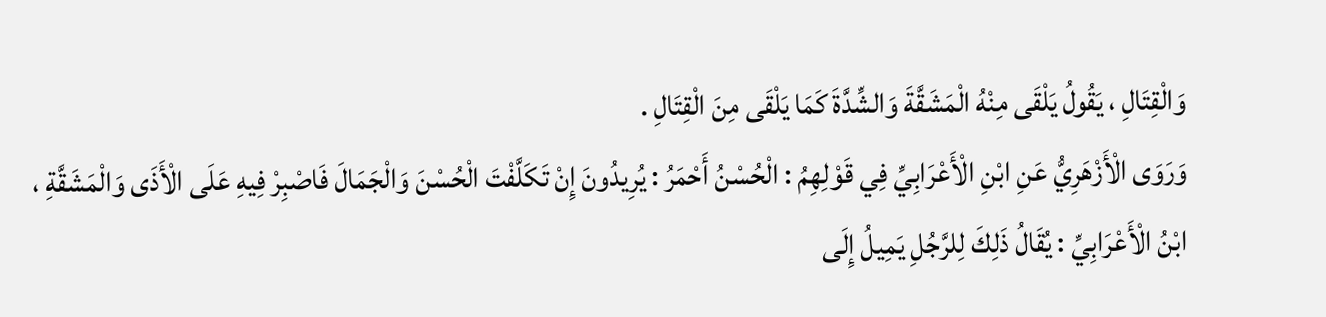وَالْقِتَالِ ، يَقُولُ يَلْقَى مِنْهُ الْمَشَقَّةَ وَالشِّدَّةَ كَمَا يَلْقَى مِنَ الْقِتَالِ .
وَرَوَى الْأَزْهَرِيُّ عَنِ ابْنِ الْأَعْرَابِيِّ فِي قَوْلِهِمُ : الْحُسْنُ أَحْمَرُ : يُرِيدُونَ إِنْ تَكَلَّفْتَ الْحُسْنَ وَالْجَمَالَ فَاصْبِرْ فِيهِ عَلَى الْأَذَى وَالْمَشَقَّةِ ، ابْنُ الْأَعْرَابِيِّ : يُقَالُ ذَلِكَ لِلرَّجُلِ يَمِيلُ إِلَى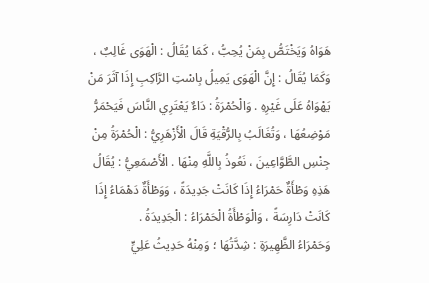هَوَاهُ وَيَخْتَصُّ بِمَنْ يُحِبُّ ، كَمَا يُقَالُ : الْهَوَى غَالِبٌ ، وَكَمَا يُقَالُ : إِنَّ الْهَوَى يَمِيلُ بِاسْتِ الرَّاكِبِ إِذَا آثَرَ مَنْ يَهْوَاهُ عَلَى غَيْرِهِ . وَالْحُمْرَةُ : دَاءٌ يَعْتَرِي النَّاسَ فَيَحْمَرُّ مَوْضِعُهَا ، وَتُغَالَبُ بِالرُّقْيَةِ قَالَ الْأَزْهَرِيُّ : الْحُمْرَةُ مِنْ جِنْسِ الطَّوَّاعِينَ ، نَعُوذُ بِاللَّهِ مِنْهَا . الْأَصْمَعِيُّ : يُقَالُ هَذِهِ وَطْأَةٌ حَمْرَاءُ إِذَا كَانَتْ جَدِيدَةً ، وَوَطْأَةٌ دَهْمَاءُ إِذَا كَانَتْ دَارِسَةً ، وَالْوَطْأَةُ الْحَمْرَاءُ : الْجَدِيدَةُ .
وَحَمْرَاءُ الظَّهِيرَةِ : شِدَّتُهَا ؛ وَمِنْهُ حَدِيثُ عَلِيٍّ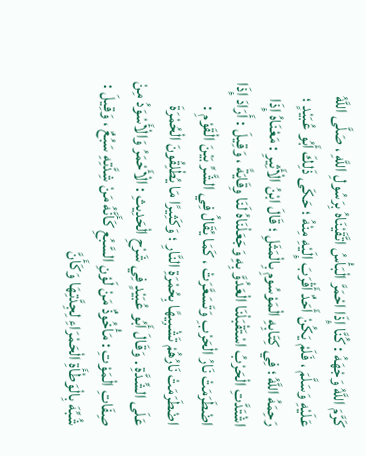كَرَّمَ اللَّهُ وَجْهَهُ : كُنَّا إِذَا احْمَرَّ الْبَأْسُ اتَّقَيْنَاهُ بِرَسُولِ اللَّهِ ، صَلَّى اللَّهُ عَلَيْهِ وَسَلَّمَ ، فَلَمْ يَكُنْ أَحَدٌ أَقْرَبَ إِلَيْهِ مِنْهُ ؛ حَكَى ذَلِكَ أَبُو عُبَيْدٍ ؛ رَحِمَهُ اللَّهُ ؛ فِي كِتَابِهِ الْمَوْسُومِ بِالْمَثَلِ ؛ قَالَ ابْنُ الْأَثِيرِ : مَعْنَاهُ إِذَا اشْتَدَّتِ الْحَرْبُ اسْتَقْبَلْنَا الْعَدُوَّ بِهِ وَجَعَلْنَاهُ لَنَا وِقَايَةً ، وَقِيلَ : أَرَادَ إِذَا اضْطَرَمَتْ نَارُ الْحَرْبِ وَتَسَعَّرَتْ ، كَمَا يُقَالُ فِي الشَّرِّ بَيْنَ الْقَوْمِ : اضْطَرَمَتْ نَارُهُمْ تَشْبِيهًا بِحُمْرَةِ النَّارِ ؛ وَكَثِيرًا مَا يُطْلِقُونَ الْحُمْرَةَ عَلَى الشِّدَّةِ . وَقَالَ أَبُو عُبَيْدٍ فِي شَرْحِ الْحَدِيثِ : الْأَحْمَرُ وَالْأَسْوَدُ مِنْ صِفَاتِ الْمَوْتِ : مَأْخُوذٌ مَنْ لَوْنِ السَّبُعِ كَأَنَّهُ مَنْ شِدَّتِهِ سَبُعٌ ، وَقِيلَ : شُبِّهَ بِالْوَطْأَةِ الْحَمْرَاءِ لِجِدَّتِهَا وَكَأَنَّ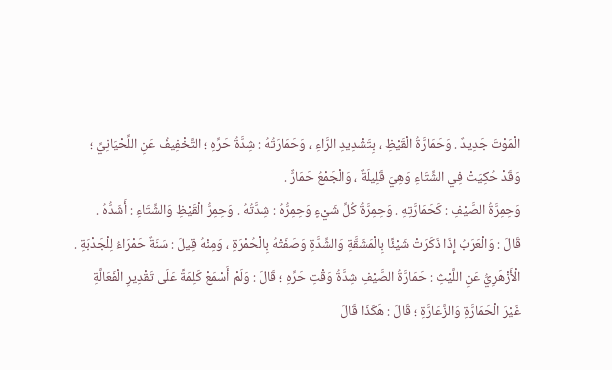الْمَوْتَ جَدِيدٌ . وَحَمَارَّةُ الْقَيْظِ ، بِتَشْدِيدِ الرَّاءِ ، وَحَمَارَتُهُ : شِدَّةُ حَرِّهِ ؛ التَّخْفِيفُ عَنِ اللِّحْيَانِيِّ ؛ وَقَدْ حُكِيَتْ فِي الشِّتَاءِ وَهِيَ قَلِيلَةٌ ، وَالْجَمْعُ حَمَارٌّ .
وَحِمِرَّةُ الصَّيْفِ : كَحَمَارَّتِهِ . وَحِمِرَّةُ كُلِّ شَيْءٍ وَحِمِرُّهُ : شِدَّتُهُ . وَحِمِرُّ الْقَيْظِ وَالشِّتَاءِ : أَشَدُّهُ .
قَالَ : وَالْعَرَبُ إِذَا ذَكَرَتْ شَيْئًا بِالْمَشَقَّةِ وَالشِّدَّةِ وَصَفَتْهُ بِالْحُمْرَةِ ، وَمِنْهُ قِيلَ : سَنَةٌ حَمْرَاءُ لِلْجَدْبَةِ . الْأَزْهَرِيُّ عَنِ اللَّيْثِ : حَمَارَّةُ الصَّيْفِ شِدَّةُ وَقْتِ حَرِّهِ ؛ قَالَ : وَلَمْ أَسْمَعْ كَلِمَةً عَلَى تَقْدِيرِ الْفَعَالَّةِ غَيْرَ الْحَمَارَّةِ وَالزَّعَارَّةِ ؛ قَالَ : هَكَذَا قَالَ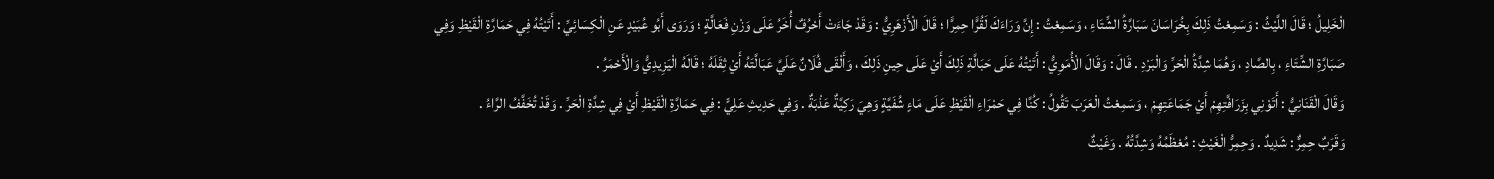الْخَلِيلُ ؛ قَالَ اللَّيْثُ : وَسَمِعْتُ ذَلِكَ بِخُرَاسَانَ سَبَارَّةُ الشِّتَاءِ ، وَسَمِعْتُ : إِنَّ وَرَاءَكَ لَقُرًّا حِمِرًّا ؛ قَالَ الْأَزْهَرِيُّ : وَقَدْ جَاءَتْ أَحْرُفٌ أُخَرُ عَلَى وَزْنِ فَعَالَّةٍ ؛ وَرَوَى أَبُو عُبَيْدٍ عَنِ الْكِسَائِيِّ : أَتَيْتُهُ فِي حَمَارَّةِ الْقَيْظِ وَفِي صَبَارَّةِ الشِّتَاءِ ، بِالصَّادِ ، وَهُمَا شِدَّةُ الْحَرِّ وَالْبَرْدِ . قَالَ : وَقَالَ الْأُمَوِيُّ : أَتَيْتُهُ عَلَى حَبَالَّةِ ذَلِكَ أَيْ عَلَى حِينِ ذَلِكَ ، وَأَلْقَى فُلَانٌ عَلَيَّ عَبَالَّتَهُ أَيْ ثِقَلَهُ ؛ قَالَهُ الْيَزِيدِيُّ وَالْأَحْمَرُ .
وَقَالَ الْقَنَانِيُّ : أَتَوْنِي بِزَرَافَّتِهِمْ أَيْ جَمَاعَتِهِمْ ، وَسَمِعْتُ الْعَرَبَ تَقُولُ : كُنَّا فِي حَمْرَاءِ الْقَيْظِ عَلَى مَاءٍ شُفَيَّةٍ وَهِيَ رَكِيَّةٌ عَذْبَةٌ . وَفِي حَدِيثِ عَلِيٍّ : فِي حَمَارَّةِ الْقَيْظِ أَيْ فِي شِدَّةِ الْحَرِّ . وَقَدْ تُخَفَّفُ الرَّاءُ .
وَقَرَبٌ حِمِرٌّ : شَدِيدٌ . وَحِمِرُّ الْغَيْثِ : مُعْظَمُهُ وَشِدَّتُهُ . وَغَيْثٌ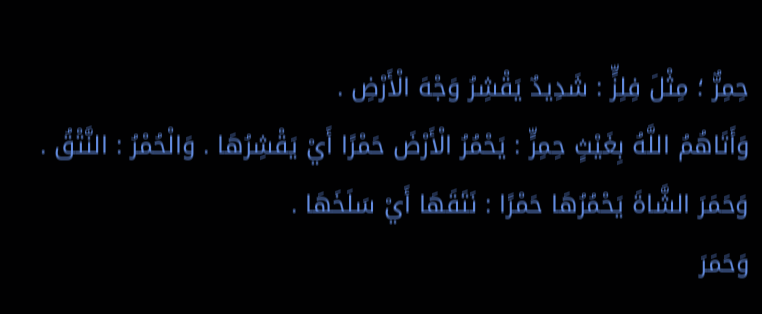حِمِرٌّ ؛ مِثْلَ فِلِزٍّ : شَدِيدٌ يَقْشِرُ وَجْهَ الْأَرْضِ .
وَأَتَاهُمُ اللَّهُ بِغَيْثٍ حِمِرٍّ : يَحْمُرُ الْأَرْضَ حَمْرًا أَيْ يَقْشِرُهَا . وَالْحُمْرُ : النَّتْقُ . وَحَمَرَ الشَّاةَ يَحْمُرُهَا حَمْرًا : نَتَقَهَا أَيْ سَلَخَهَا .
وَحَمَرَ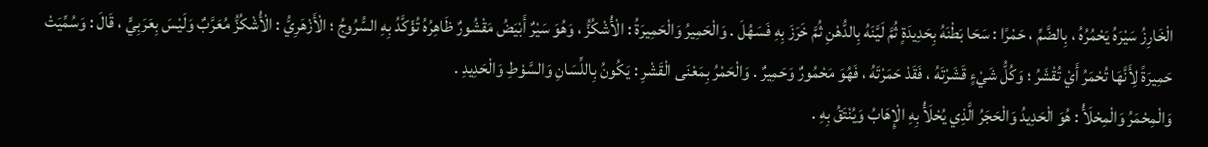الْخَارِزُ سَيْرَهُ يَحْمُرُهُ ، بِالضَّمِّ ، حَمْرًا : سَحَا بَطْنَهُ بِحَدِيدَةٍ ثُمَّ لَيَّنَهُ بِالدُّهْنِ ثُمَّ خَرَزَ بِهِ فَسَهُلَ . وَالْحَمِيرُ وَالْحَمِيرَةُ : الْأُشْكُزُّ ، وَهُوَ سَيْرٌ أَبْيَضُ مَقْشُورٌ ظَاهِرُهُ تُؤَكَّدُ بِهِ السُّرُوجُ ؛ الْأَزْهَرِيُّ : الْأُشْكُزُّ مُعَرَّبٌ وَلَيْسَ بِعَرَبِيٍّ ، قَالَ : وَسُمِّيَتْ حَمِيرَةً لِأَنَّهَا تُحْمَرُ أَيْ تُقْشَرُ ؛ وَكُلُّ شَيْءٍ قَشَرْتَهُ ، فَقَدْ حَمَرْتَهُ ، فَهُوَ مَحْمُورٌ وَحَمِيرٌ . وَالْحَمْرُ بِمَعْنَى الْقَشْرِ : يَكُونُ بِاللِّسَانِ وَالسَّوْطِ وَالْحَدِيدِ .
وَالْمِحْمَرُ وَالْمِحْلَأُ : هُوَ الْحَدِيدُ وَالْحَجَرُ الَّذِي يُحْلَأُ بِهِ الْإِهَابُ وَيُنْتَقُ بِهِ .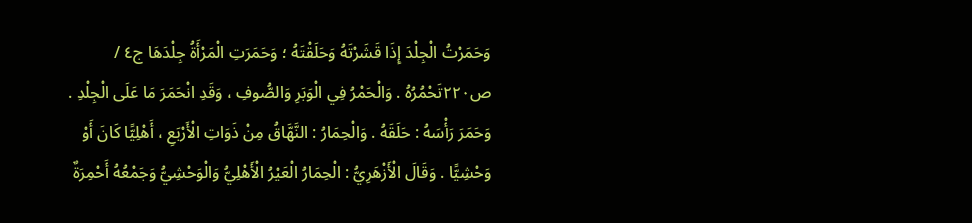وَحَمَرْتُ الْجِلْدَ إِذَا قَشَرْتَهُ وَحَلَقْتَهُ ؛ وَحَمَرَتِ الْمَرْأَةُ جِلْدَهَا ج٤ / ص٢٢٠تَحْمُرُهُ . وَالْحَمْرُ فِي الْوَبَرِ وَالصُّوفِ ، وَقَدِ انْحَمَرَ مَا عَلَى الْجِلْدِ .
وَحَمَرَ رَأْسَهُ : حَلَقَهُ . وَالْحِمَارُ : النَّهَّاقُ مِنْ ذَوَاتِ الْأَرْبَعِ ، أَهْلِيًّا كَانَ أَوْ وَحْشِيًّا . وَقَالَ الْأَزْهَرِيُّ : الْحِمَارُ الْعَيْرُ الْأَهْلِيُّ وَالْوَحْشِيُّ وَجَمْعُهُ أَحْمِرَةٌ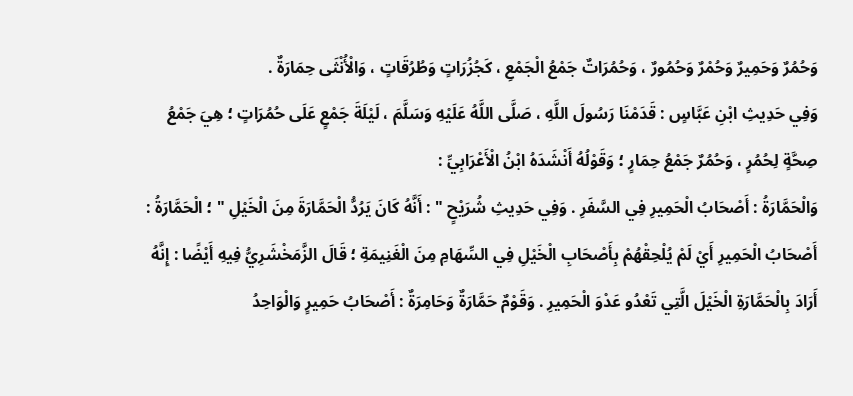وَحُمُرٌ وَحَمِيرٌ وَحُمْرٌ وَحُمُورٌ ، وَحُمُرَاتٌ جَمْعُ الْجَمْعِ ، كَجُزُرَاتٍ وَطُرُقَاتٍ ، وَالْأُنْثَى حِمَارَةٌ .
وَفِي حَدِيثِ ابْنِ عَبَّاسٍ : قَدَمْنَا رَسُولَ اللَّهِ ، صَلَّى اللَّهُ عَلَيْهِ وَسَلَّمَ ، لَيْلَةَ جَمْعٍ عَلَى حُمُرَاتٍ ؛ هِيَ جَمْعُ صِحَّةٍ لِحُمُرٍ ، وَحُمُرٌ جَمْعُ حِمَارٍ ؛ وَقَوْلُهُ أَنْشَدَهُ ابْنُ الْأَعْرَابِيِّ :
وَالْحَمَّارَةُ : أَصْحَابُ الْحَمِيرِ فِي السَّفَرِ . وَفِي حَدِيثِ شُرَيْحٍ " : أَنَّهُ كَانَ يَرُدُّ الْحَمَّارَةَ مِنَ الْخَيْلِ " ؛ الْحَمَّارَةُ : أَصْحَابُ الْحَمِيرِ أَيْ لَمْ يُلْحِقْهُمْ بِأَصْحَابِ الْخَيْلِ فِي السِّهَامِ مِنَ الْغَنِيمَةِ ؛ قَالَ الزَّمَخْشَرِيُّ فِيهِ أَيْضًا : إِنَّهُ أَرَادَ بِالْحَمَّارَةِ الْخَيْلَ الَّتِي تَعْدُو عَدْوَ الْحَمِيرِ . وَقَوْمٌ حَمَّارَةٌ وَحَامِرَةٌ : أَصْحَابُ حَمِيرٍ وَالْوَاحِدُ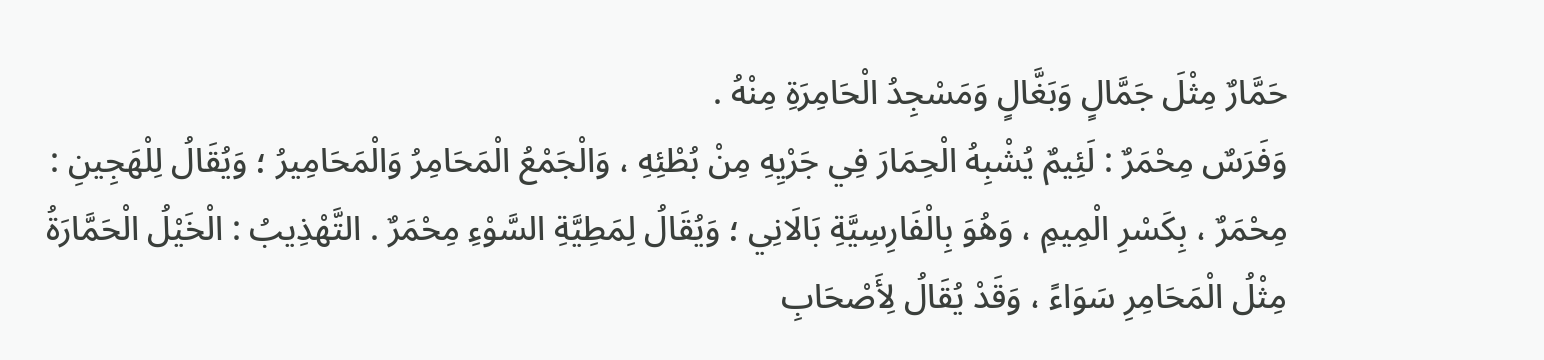حَمَّارٌ مِثْلَ جَمَّالٍ وَبَغَّالٍ وَمَسْجِدُ الْحَامِرَةِ مِنْهُ .
وَفَرَسٌ مِحْمَرٌ : لَئِيمٌ يُشْبِهُ الْحِمَارَ فِي جَرْيِهِ مِنْ بُطْئِهِ ، وَالْجَمْعُ الْمَحَامِرُ وَالْمَحَامِيرُ ؛ وَيُقَالُ لِلْهَجِينِ : مِحْمَرٌ ، بِكَسْرِ الْمِيمِ ، وَهُوَ بِالْفَارِسِيَّةِ بَالَانِي ؛ وَيُقَالُ لِمَطِيَّةِ السَّوْءِ مِحْمَرٌ . التَّهْذِيبُ : الْخَيْلُ الْحَمَّارَةُ مِثْلُ الْمَحَامِرِ سَوَاءً ، وَقَدْ يُقَالُ لِأَصْحَابِ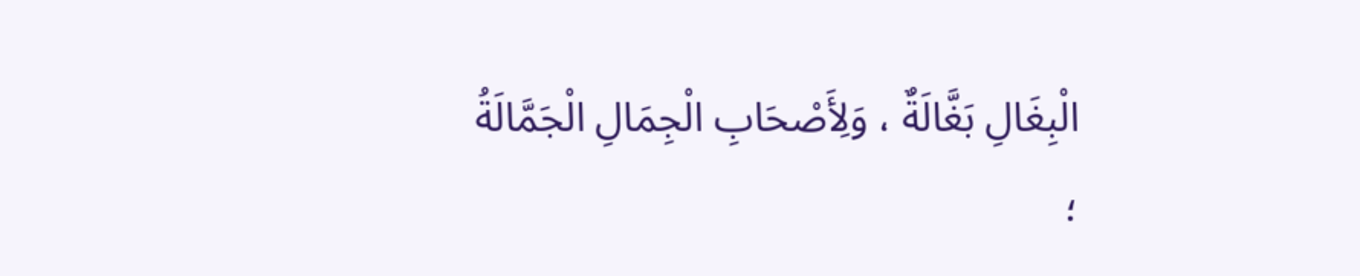الْبِغَالِ بَغَّالَةٌ ، وَلِأَصْحَابِ الْجِمَالِ الْجَمَّالَةُ ؛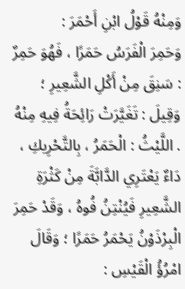وَمِنْهُ قَوْلُ ابْنِ أَحْمَرَ :
وَحَمِرَ الْفَرَسُ حَمَرًا ، فَهُوَ حَمِرٌ : سَنِقَ مِنْ أَكْلِ الشَّعِيرِ ؛ وَقِيلَ : تَغَيَّرَتْ رَائِحَةُ فِيهِ مِنْهُ . اللَّيْثُ : الْحَمَرُ ، بِالتَّحْرِيكِ ، دَاءٌ يَعْتَرِي الدَّابَّةَ مِنْ كَثْرَةِ الشَّعِيرِ فَيُنْتِنُ فُوهُ ، وَقَدْ حَمِرَ الْبِرْذَوْنُ يَحْمَرُ حَمَرًا ؛ وَقَالَ امْرُؤُ الْقَيْسِ :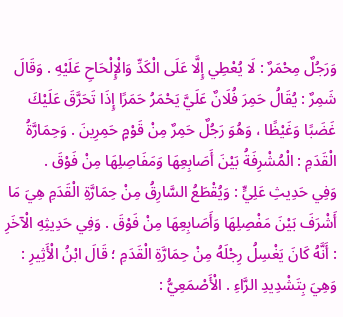وَرَجُلٌ مِحْمَرٌ : لَا يُعْطِي إِلَّا عَلَى الْكَدِّ وَالْإِلْحَاحِ عَلَيْهِ . وَقَالَ شَمِرٌ : يُقَالُ حَمِرَ فُلَانٌ عَلَيَّ يَحْمَرُ حَمَرًا إِذَا تَحَرَّقَ عَلَيْكَ غَضَبًا وَغَيْظًا ، وَهُوَ رَجُلٌ حَمِرٌ مِنْ قَوْمٍ حَمِرِينَ . وَحِمَارَّةُ الْقَدَمِ : الْمُشْرِفَةُ بَيْنَ أَصَابِعِهَا وَمَفَاصِلِهَا مِنْ فَوْقَ .
وَفِي حَدِيثِ عَلِيٍّ : وَيُقْطَعُ السَّارِقُ مِنْ حِمَارَّةِ الْقَدَمِ هِيَ مَا أَشْرَفَ بَيْنَ مَفْصِلِهَا وَأَصَابِعِهَا مِنْ فَوْقَ . وَفِي حَدِيثِهِ الْآخَرِ : أَنَّهُ كَانَ يَغْسِلُ رِجْلَهُ مِنْ حِمَارَّةِ الْقَدَمِ ؛ قَالَ ابْنُ الْأَثِيرِ : وَهِيَ بِتَشْدِيدِ الرَّاءِ . الْأَصْمَعِيُّ :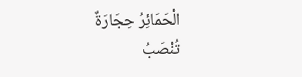الْحَمَائِرُ حِجَارَةٌ تُنْصَبُ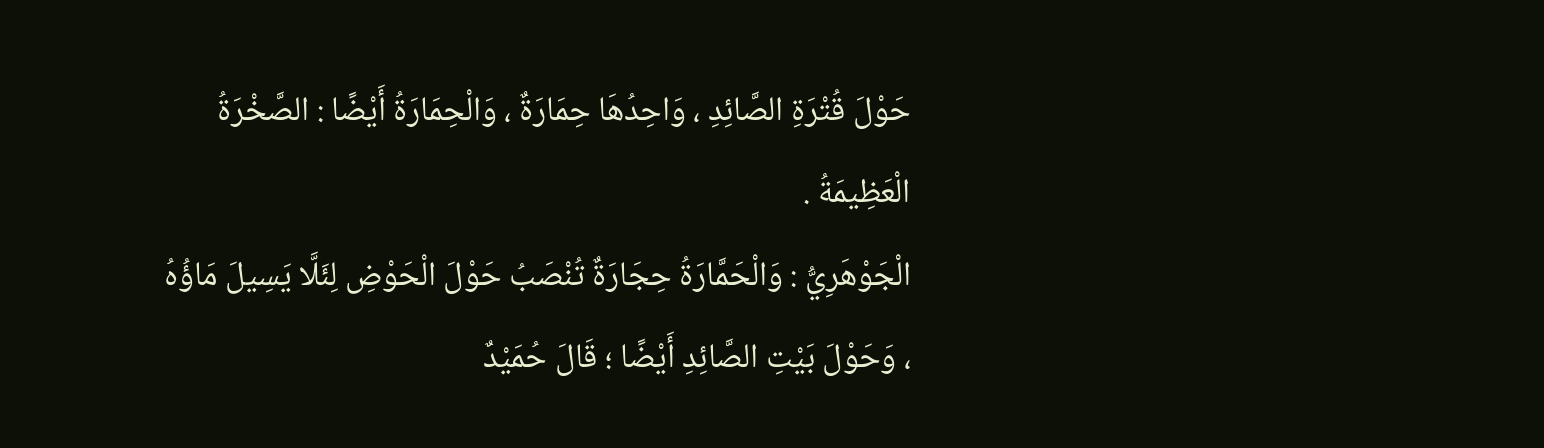حَوْلَ قُتْرَةِ الصَّائِدِ ، وَاحِدُهَا حِمَارَةٌ ، وَالْحِمَارَةُ أَيْضًا : الصَّخْرَةُ الْعَظِيمَةُ .
الْجَوْهَرِيُّ : وَالْحَمَّارَةُ حِجَارَةٌ تُنْصَبُ حَوْلَ الْحَوْضِ لِئَلَّا يَسِيلَ مَاؤُهُ ، وَحَوْلَ بَيْتِ الصَّائِدِ أَيْضًا ؛ قَالَ حُمَيْدٌ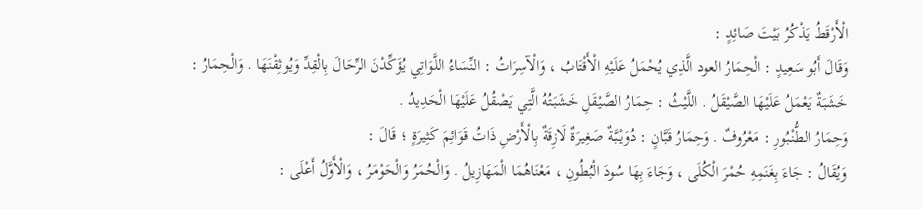الْأَرْقَطُ يَذْكُرُ بَيْتَ صَائِدٍ :
وَقَالَ أَبُو سَعِيدٍ : الْحِمَارُ العود الَّذِي يُحْمَلُ عَلَيْهِ الْأَقْتَابُ ، وَالْآسِرَاتُ : النِّسَاءُ اللَّوَاتِي يُؤَكِّدْنَ الرِّحَالَ بِالْقِدِّ وَيُوثِقْنَهَا . وَالْحِمَارُ : خَشَبَةٌ يَعْمَلُ عَلَيْهَا الصَّيْقَلُ . اللَّيْثُ : حِمَارُ الصَّيْقَلِ خَشَبَتُهُ الَّتِي يَصْقُلُ عَلَيْهَا الْحَدِيدُ .
وَحِمَارُ الطُّنْبُورِ : مَعْرُوفٌ . وَحِمَارُ قَبَّانٍ : دُوَيْبَّةٌ صَغِيرَةٌ لَازِقَةٌ بِالْأَرْضِ ذَاتُ قَوَائِمَ كَثِيرَةٍ ؛ قَالَ :
وَيُقَالُ : جَاءَ بِغَنَمِهِ حُمْرَ الْكُلَى ، وَجَاءَ بِهَا سُودَ الْبُطُونِ ، مَعْنَاهُمَا الْمَهَازِيلُ . وَالْحُمَرُ وَالْحَوْمَرُ ، وَالْأَوَّلُ أَعْلَى :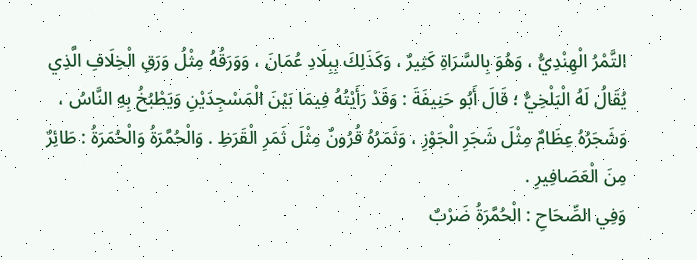التَّمْرُ الْهِنْدِيُّ ، وَهُوَ بِالسَّرَاةِ كَثِيرٌ ، وَكَذَلِكَ بِبِلَادِ عُمَانَ ، وَوَرَقُهُ مِثْلُ وَرَقِ الْخِلَافِ الَّذِي يُقَالُ لَهُ الْبَلْخِيُّ ؛ قَالَ أَبُو حَنِيفَةَ : وَقَدْ رَأَيْتُهُ فِيمَا بَيْنَ الْمَسْجِدَيْنِ وَيَطْبُخُ بِهِ النَّاسُ ، وَشَجَرُهُ عِظَامٌ مِثْلَ شَجَرِ الْجَوْزِ ، وَثَمَرُهُ قُرُونٌ مِثْلَ ثَمَرِ الْقَرَظِ . وَالْحُمَّرَةُ وَالْحُمَرَةُ : طَائِرٌ مِنَ الْعَصَافِيرِ .
وَفِي الصِّحَاحِ : الْحُمَّرَةُ ضَرْبٌ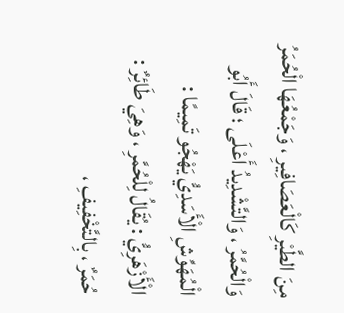مِنَ الطَّيْرِ كَالْعَصَافِيرِ ، وَجَمْعُهَا الْحُمَرُ وَالْحُمَّرُ ، وَالتَّشْدِيدُ أَعْلَى ؛ قَالَ أَبُو الْمُهَوِّشِ الْأَسَدِيُّ يَهْجُو تَمِيمًا :
الْأَزْهَرِيُّ : يُقَالُ لِلْحُمَّرِ ، وَهِيَ طَائِرٌ : حُمَرٌ ، بِالتَّخْفِيفِ ،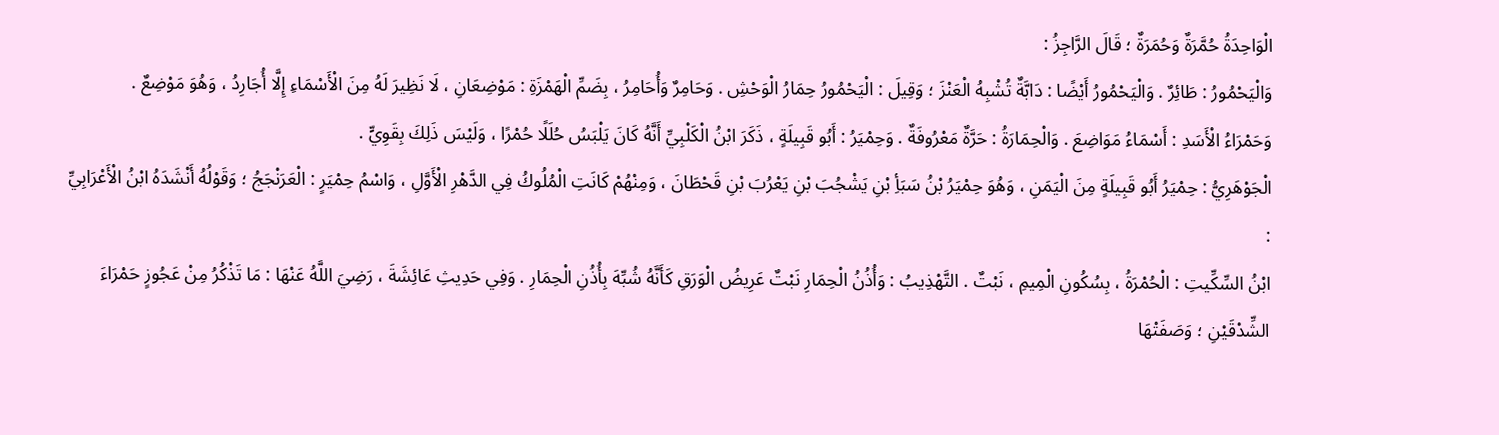الْوَاحِدَةُ حُمَّرَةٌ وَحُمَرَةٌ ؛ قَالَ الرَّاجِزُ :
وَالْيَحْمُورُ : طَائِرٌ . وَالْيَحْمُورُ أَيْضًا : دَابَّةٌ تُشْبِهُ الْعَنْزَ ؛ وَقِيلَ : الْيَحْمُورُ حِمَارُ الْوَحْشِ . وَحَامِرٌ وَأُحَامِرُ ، بِضَمِّ الْهَمْزَةِ : مَوْضِعَانِ ، لَا نَظِيرَ لَهُ مِنَ الْأَسْمَاءِ إِلَّا أُجَارِدُ ، وَهُوَ مَوْضِعٌ .
وَحَمْرَاءُ الْأَسَدِ : أَسْمَاءُ مَوَاضِعَ . وَالْحِمَارَةُ : حَرَّةٌ مَعْرُوفَةٌ . وَحِمْيَرُ : أَبُو قَبِيلَةٍ ، ذَكَرَ ابْنُ الْكَلْبِيِّ أَنَّهُ كَانَ يَلْبَسُ حُلَلًا حُمْرًا ، وَلَيْسَ ذَلِكَ بِقَوِيٍّ .
الْجَوْهَرِيُّ : حِمْيَرُ أَبُو قَبِيلَةٍ مِنَ الْيَمَنِ ، وَهُوَ حِمْيَرُ بْنُ سَبَأِ بْنِ يَشْجُبَ بْنِ يَعْرُبَ بْنِ قَحْطَانَ ، وَمِنْهُمْ كَانَتِ الْمُلُوكُ فِي الدَّهْرِ الْأَوَّلِ ، وَاسْمُ حِمْيَرٍ : الْعَرَنْجَجُ ؛ وَقَوْلُهُ أَنْشَدَهُ ابْنُ الْأَعْرَابِيِّ :
ابْنُ السِّكِّيتِ : الْحُمْرَةُ ، بِسُكُونِ الْمِيمِ ، نَبْتٌ . التَّهْذِيبُ : وَأُذُنُ الْحِمَارِ نَبْتٌ عَرِيضُ الْوَرَقِ كَأَنَّهُ شُبِّهَ بِأُذُنِ الْحِمَارِ . وَفِي حَدِيثِ عَائِشَةَ ، رَضِيَ اللَّهُ عَنْهَا : مَا تَذْكُرُ مِنْ عَجُوزٍ حَمْرَاءَ الشِّدْقَيْنِ ؛ وَصَفَتْهَا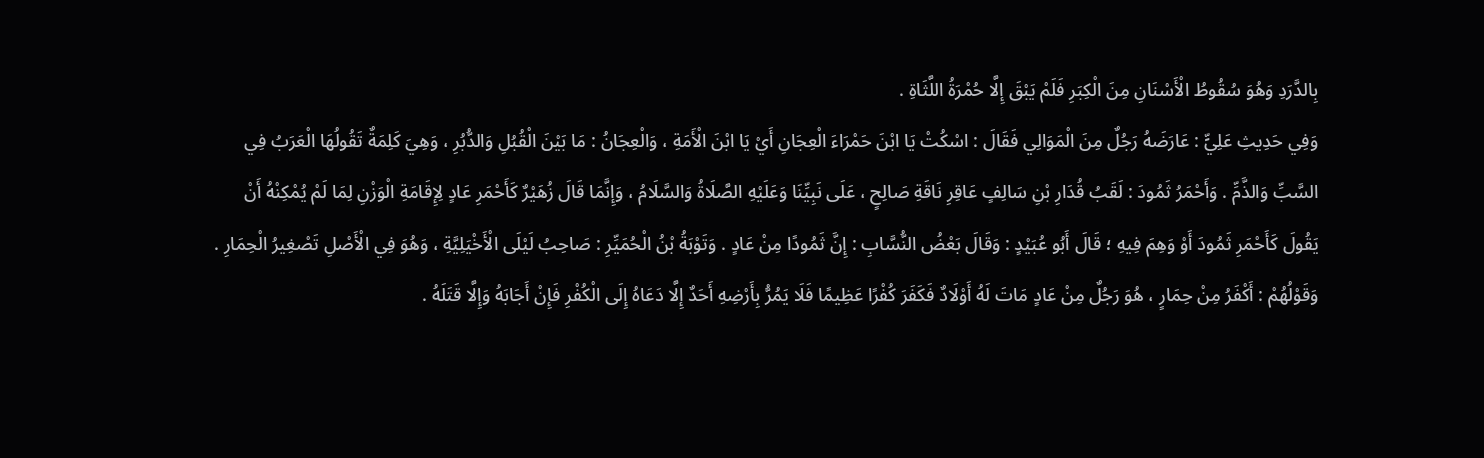بِالدَّرَدِ وَهُوَ سُقُوطُ الْأَسْنَانِ مِنَ الْكِبَرِ فَلَمْ يَبْقَ إِلَّا حُمْرَةُ اللَّثَاةِ .
وَفِي حَدِيثِ عَلِيٍّ : عَارَضَهُ رَجُلٌ مِنَ الْمَوَالِي فَقَالَ : اسْكُتْ يَا ابْنَ حَمْرَاءَ الْعِجَانِ أَيْ يَا ابْنَ الْأَمَةِ ، وَالْعِجَانُ : مَا بَيْنَ الْقُبُلِ وَالدُّبُرِ ، وَهِيَ كَلِمَةٌ تَقُولُهَا الْعَرَبُ فِي السَّبِّ وَالذَّمِّ . وَأَحْمَرُ ثَمُودَ : لَقَبُ قُدَارِ بْنِ سَالِفٍ عَاقِرِ نَاقَةِ صَالِحٍ ، عَلَى نَبِيِّنَا وَعَلَيْهِ الصَّلَاةُ وَالسَّلَامُ ، وَإِنَّمَا قَالَ زُهَيْرٌ كَأَحْمَرِ عَادٍ لِإِقَامَةِ الْوَزْنِ لِمَا لَمْ يُمْكِنْهُ أَنْ يَقُولَ كَأَحْمَرِ ثَمُودَ أَوْ وَهِمَ فِيهِ ؛ قَالَ أَبُو عُبَيْدٍ : وَقَالَ بَعْضُ النُّسَّابِ : إِنَّ ثَمُودًا مِنْ عَادٍ . وَتَوْبَةُ بْنُ الْحُمَيِّرِ : صَاحِبُ لَيْلَى الْأَخْيَلِيَّةِ ، وَهُوَ فِي الْأَصْلِ تَصْغِيرُ الْحِمَارِ .
وَقَوْلُهُمْ : أَكْفَرُ مِنْ حِمَارٍ ، هُوَ رَجُلٌ مِنْ عَادٍ مَاتَ لَهُ أَوْلَادٌ فَكَفَرَ كُفْرًا عَظِيمًا فَلَا يَمُرُّ بِأَرْضِهِ أَحَدٌ إِلَّا دَعَاهُ إِلَى الْكُفْرِ فَإِنْ أَجَابَهُ وَإِلَّا قَتَلَهُ .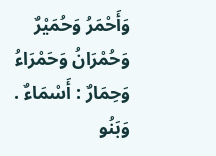وَأَحْمَرُ وَحُمَيْرٌ وَحُمْرَانُ وَحَمْرَاءُ وَحِمَارٌ : أَسْمَاءٌ . وَبَنُو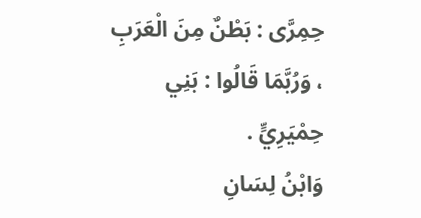حِمِرَّى : بَطْنٌ مِنَ الْعَرَبِ ، وَرُبَّمَا قَالُوا : بَنِي حِمْيَرِيٍّ .
وَابْنُ لِسَانِ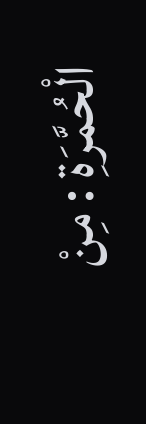الْحُمَّرَةِ : مِنْ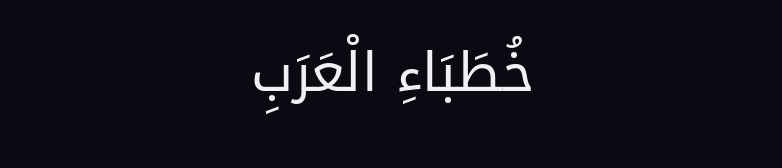خُطَبَاءِ الْعَرَبِ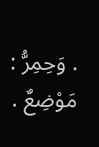. وَحِمِرُّ : مَوْضِعٌ .